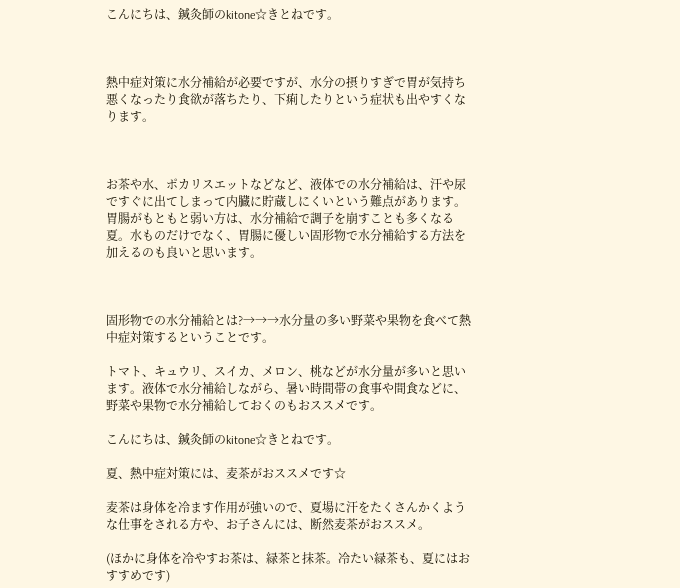こんにちは、鍼灸師のkitone☆きとねです。



熱中症対策に水分補給が必要ですが、水分の摂りすぎで胃が気持ち悪くなったり食欲が落ちたり、下痢したりという症状も出やすくなります。



お茶や水、ポカリスエットなどなど、液体での水分補給は、汗や尿ですぐに出てしまって内臓に貯蔵しにくいという難点があります。胃腸がもともと弱い方は、水分補給で調子を崩すことも多くなる夏。水ものだけでなく、胃腸に優しい固形物で水分補給する方法を加えるのも良いと思います。



固形物での水分補給とは?→→→水分量の多い野菜や果物を食べて熱中症対策するということです。

トマト、キュウリ、スイカ、メロン、桃などが水分量が多いと思います。液体で水分補給しながら、暑い時間帯の食事や間食などに、野菜や果物で水分補給しておくのもおススメです。

こんにちは、鍼灸師のkitone☆きとねです。

夏、熱中症対策には、麦茶がおススメです☆

麦茶は身体を冷ます作用が強いので、夏場に汗をたくさんかくような仕事をされる方や、お子さんには、断然麦茶がおススメ。

(ほかに身体を冷やすお茶は、緑茶と抹茶。冷たい緑茶も、夏にはおすすめです)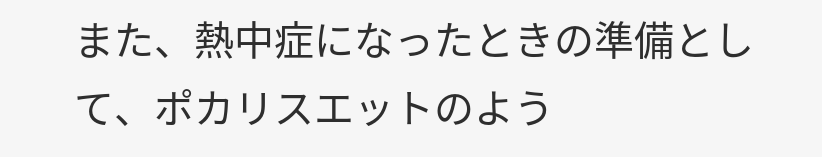また、熱中症になったときの準備として、ポカリスエットのよう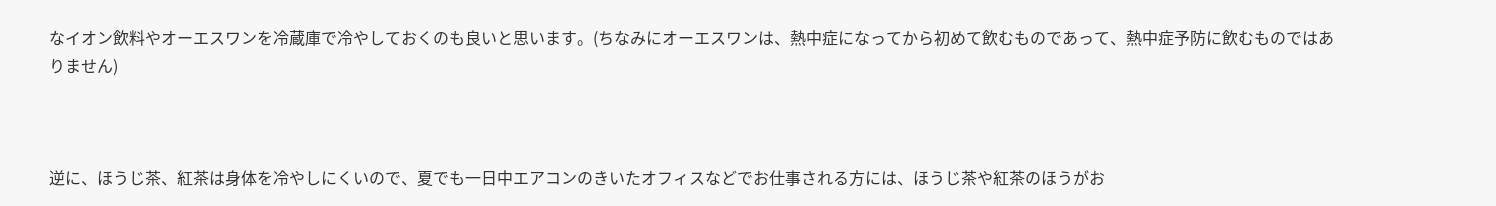なイオン飲料やオーエスワンを冷蔵庫で冷やしておくのも良いと思います。(ちなみにオーエスワンは、熱中症になってから初めて飲むものであって、熱中症予防に飲むものではありません)



逆に、ほうじ茶、紅茶は身体を冷やしにくいので、夏でも一日中エアコンのきいたオフィスなどでお仕事される方には、ほうじ茶や紅茶のほうがお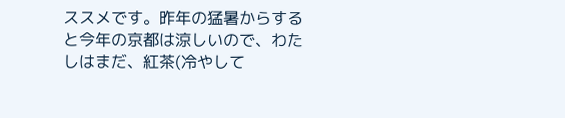ススメです。昨年の猛暑からすると今年の京都は涼しいので、わたしはまだ、紅茶(冷やして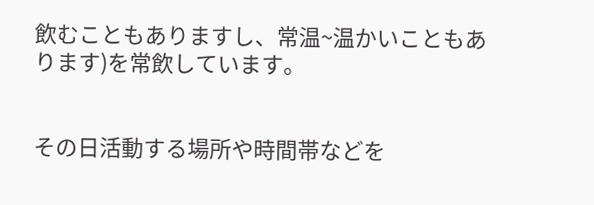飲むこともありますし、常温~温かいこともあります)を常飲しています。


その日活動する場所や時間帯などを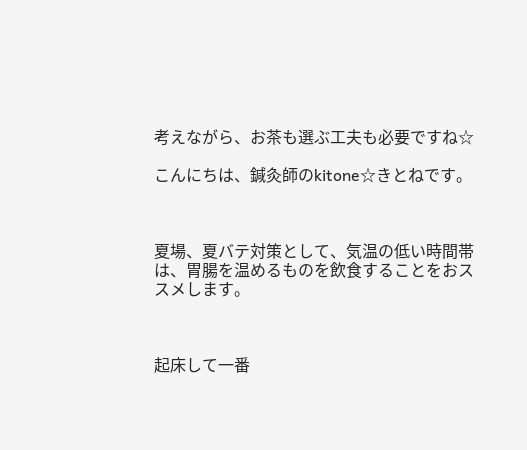考えながら、お茶も選ぶ工夫も必要ですね☆

こんにちは、鍼灸師のkitone☆きとねです。



夏場、夏バテ対策として、気温の低い時間帯は、胃腸を温めるものを飲食することをおススメします。



起床して一番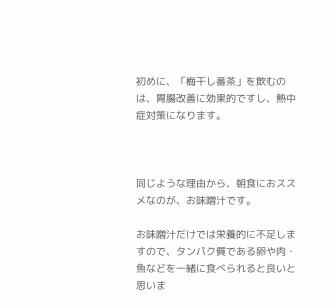初めに、「梅干し番茶」を飲むのは、胃腸改善に効果的ですし、熱中症対策になります。



同じような理由から、朝食におススメなのが、お味噌汁です。

お味噌汁だけでは栄養的に不足しますので、タンパク質である卵や肉・魚などを一緒に食べられると良いと思いま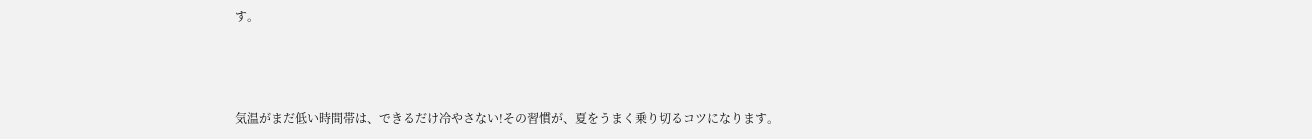す。



気温がまだ低い時間帯は、できるだけ冷やさない!その習慣が、夏をうまく乗り切るコツになります。